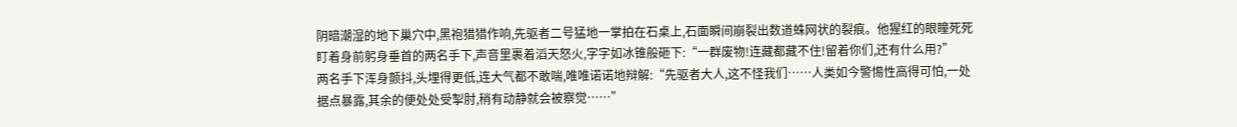阴暗潮湿的地下巢穴中,黑袍猎猎作响,先驱者二号猛地一掌拍在石桌上,石面瞬间崩裂出数道蛛网状的裂痕。他猩红的眼瞳死死盯着身前躬身垂首的两名手下,声音里裹着滔天怒火,字字如冰锥般砸下:“一群废物!连藏都藏不住!留着你们,还有什么用?”
两名手下浑身颤抖,头埋得更低,连大气都不敢喘,唯唯诺诺地辩解:“先驱者大人,这不怪我们……人类如今警惕性高得可怕,一处据点暴露,其余的便处处受掣肘,稍有动静就会被察觉……”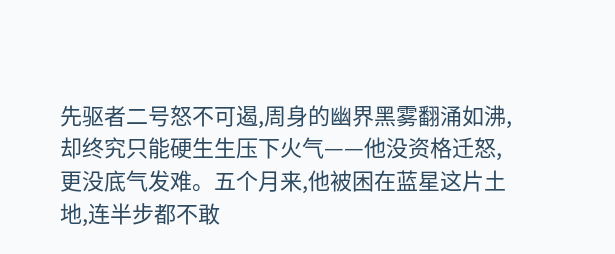先驱者二号怒不可遏,周身的幽界黑雾翻涌如沸,却终究只能硬生生压下火气——他没资格迁怒,更没底气发难。五个月来,他被困在蓝星这片土地,连半步都不敢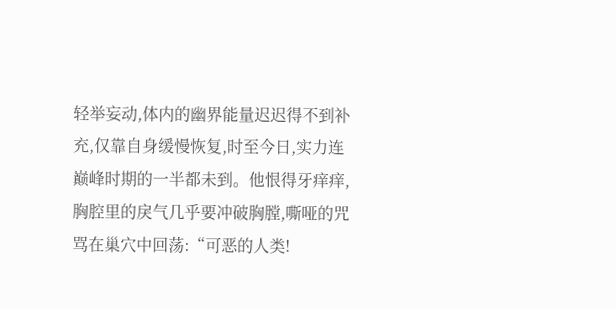轻举妄动,体内的幽界能量迟迟得不到补充,仅靠自身缓慢恢复,时至今日,实力连巅峰时期的一半都未到。他恨得牙痒痒,胸腔里的戾气几乎要冲破胸膛,嘶哑的咒骂在巢穴中回荡:“可恶的人类!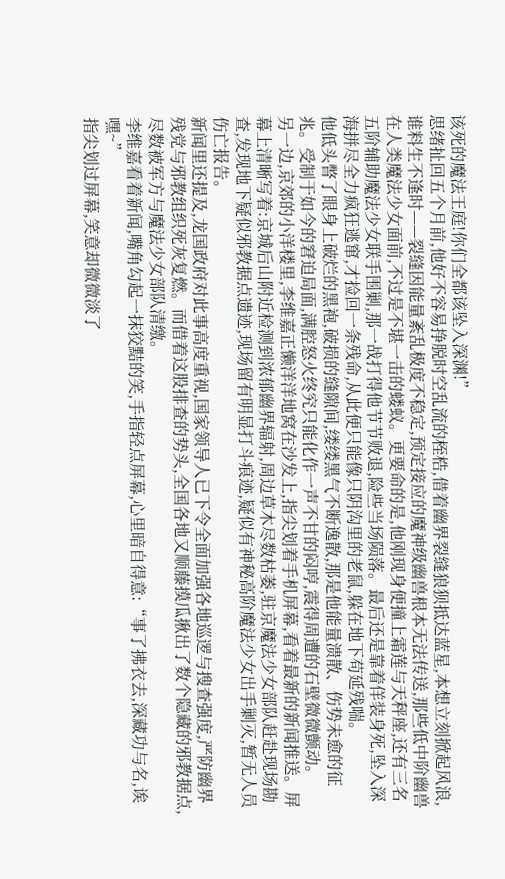该死的魔法王庭!你们全都该坠入深渊!”
思绪扯回五个月前,他好不容易挣脱时空乱流的桎梏,借着幽界裂缝狼狈抵达蓝星,本想立刻掀起风浪,谁料生不逢时——裂缝因能量紊乱极度不稳定,预定接应的魔神级幽兽根本无法传送,那些低中阶幽兽在人类魔法少女面前,不过是不堪一击的蝼蚁。更要命的是,他刚现身便撞上霜莲与天秤座,还有三名五阶辅助魔法少女联手围剿,那一战打得他节节败退,险些当场陨落。最后还是靠着佯装身死,坠入深海拼尽全力疯狂逃窜,才捡回一条残命,从此便只能像只阴沟里的老鼠,躲在地下苟延残喘。
他低头瞥了眼身上破烂的黑袍,破损的缝隙间,缕缕黑气不断逸散,那是他能量溃散、伤势未愈的征兆。受制于如今的窘迫局面,满腔怒火终究只能化作一声不甘的闷哼,震得周遭的石壁微微颤动。
另一边,京郊的小洋楼里,李维嘉正懒洋洋地窝在沙发上,指尖划着手机屏幕,看着最新的新闻推送。屏幕上清晰写着:京城后山附近检测到浓郁幽界辐射,周边草木尽数枯萎,驻京魔法少女部队赶赴现场勘查,发现地下疑似邪教据点遗迹,现场留有明显打斗痕迹,疑似有神秘高阶魔法少女出手剿灭,暂无人员伤亡报告。
新闻里还提及,龙国政府对此事高度重视,国家领导人已下令全面加强各地巡逻与搜查强度,严防幽界残党与邪教组织死灰复燃。而借着这股排查的势头,全国各地又顺藤摸瓜揪出了数个隐藏的邪教据点,尽数被军方与魔法少女部队清缴。
李维嘉看着新闻,嘴角勾起一抹狡黠的笑,手指轻点屏幕,心里暗自得意:“事了拂衣去,深藏功与名,诶嘿~”
指尖划过屏幕,笑意却微微淡了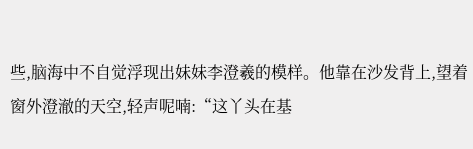些,脑海中不自觉浮现出妹妹李澄羲的模样。他靠在沙发背上,望着窗外澄澈的天空,轻声呢喃:“这丫头在基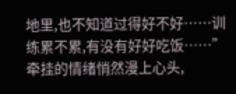地里,也不知道过得好不好……训练累不累,有没有好好吃饭……”
牵挂的情绪悄然漫上心头,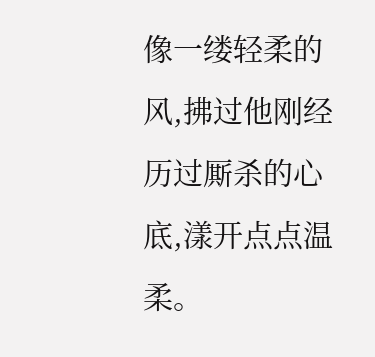像一缕轻柔的风,拂过他刚经历过厮杀的心底,漾开点点温柔。